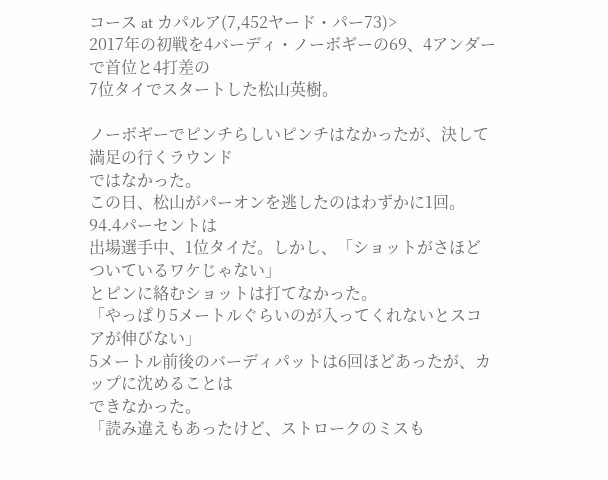コース at カパルア(7,452ヤード・パー73)>
2017年の初戦を4バーディ・ノーボギーの69、4アンダーで首位と4打差の
7位タイでスタートした松山英樹。

ノーボギーでピンチらしいピンチはなかったが、決して満足の行くラウンド
ではなかった。
この日、松山がパーオンを逃したのはわずかに1回。94.4パーセントは
出場選手中、1位タイだ。しかし、「ショットがさほどついているワケじゃない」
とピンに絡むショットは打てなかった。
「やっぱり5メートルぐらいのが入ってくれないとスコアが伸びない」
5メートル前後のバーディパットは6回ほどあったが、カップに沈めることは
できなかった。
「読み違えもあったけど、ストロークのミスも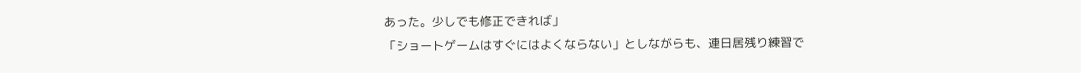あった。少しでも修正できれば」
「ショートゲームはすぐにはよくならない」としながらも、連日居残り練習で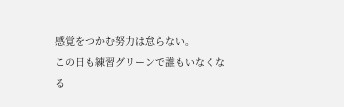感覚をつかむ努力は怠らない。
この日も練習グリーンで誰もいなくなる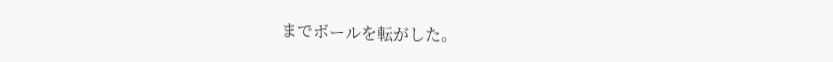までボールを転がした。